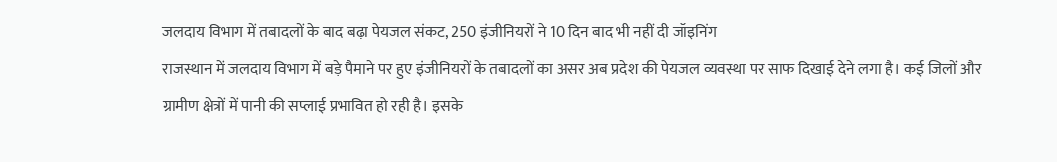जलदाय विभाग में तबादलों के बाद बढ़ा पेयजल संकट, 250 इंजीनियरों ने 10 दिन बाद भी नहीं दी जॉइनिंग
राजस्थान में जलदाय विभाग में बड़े पैमाने पर हुए इंजीनियरों के तबादलों का असर अब प्रदेश की पेयजल व्यवस्था पर साफ दिखाई देने लगा है। कई जिलों और ग्रामीण क्षेत्रों में पानी की सप्लाई प्रभावित हो रही है। इसके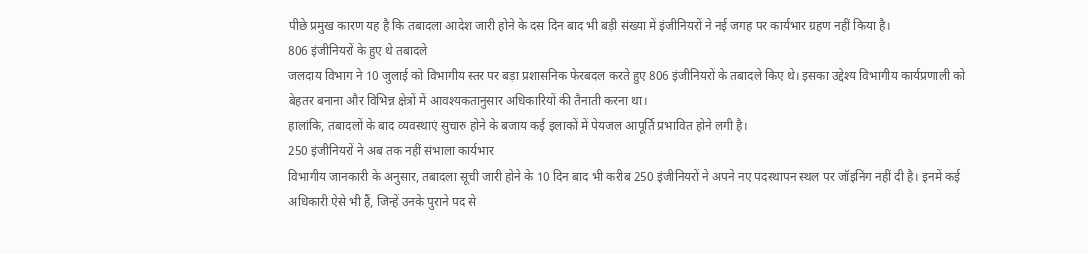पीछे प्रमुख कारण यह है कि तबादला आदेश जारी होने के दस दिन बाद भी बड़ी संख्या में इंजीनियरों ने नई जगह पर कार्यभार ग्रहण नहीं किया है।
806 इंजीनियरों के हुए थे तबादले
जलदाय विभाग ने 10 जुलाई को विभागीय स्तर पर बड़ा प्रशासनिक फेरबदल करते हुए 806 इंजीनियरों के तबादले किए थे। इसका उद्देश्य विभागीय कार्यप्रणाली को बेहतर बनाना और विभिन्न क्षेत्रों में आवश्यकतानुसार अधिकारियों की तैनाती करना था।
हालांकि, तबादलों के बाद व्यवस्थाएं सुचारु होने के बजाय कई इलाकों में पेयजल आपूर्ति प्रभावित होने लगी है।
250 इंजीनियरों ने अब तक नहीं संभाला कार्यभार
विभागीय जानकारी के अनुसार, तबादला सूची जारी होने के 10 दिन बाद भी करीब 250 इंजीनियरों ने अपने नए पदस्थापन स्थल पर जॉइनिंग नहीं दी है। इनमें कई अधिकारी ऐसे भी हैं, जिन्हें उनके पुराने पद से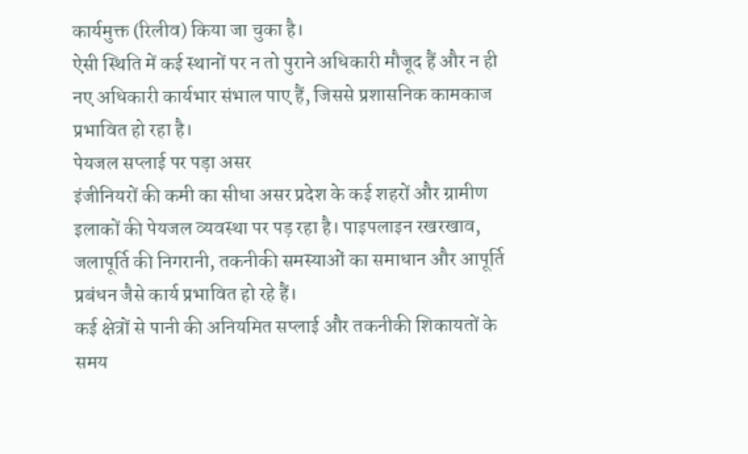कार्यमुक्त (रिलीव) किया जा चुका है।
ऐसी स्थिति में कई स्थानों पर न तो पुराने अधिकारी मौजूद हैं और न ही नए अधिकारी कार्यभार संभाल पाए हैं, जिससे प्रशासनिक कामकाज प्रभावित हो रहा है।
पेयजल सप्लाई पर पड़ा असर
इंजीनियरों की कमी का सीधा असर प्रदेश के कई शहरों और ग्रामीण इलाकों की पेयजल व्यवस्था पर पड़ रहा है। पाइपलाइन रखरखाव, जलापूर्ति की निगरानी, तकनीकी समस्याओं का समाधान और आपूर्ति प्रबंधन जैसे कार्य प्रभावित हो रहे हैं।
कई क्षेत्रों से पानी की अनियमित सप्लाई और तकनीकी शिकायतों के समय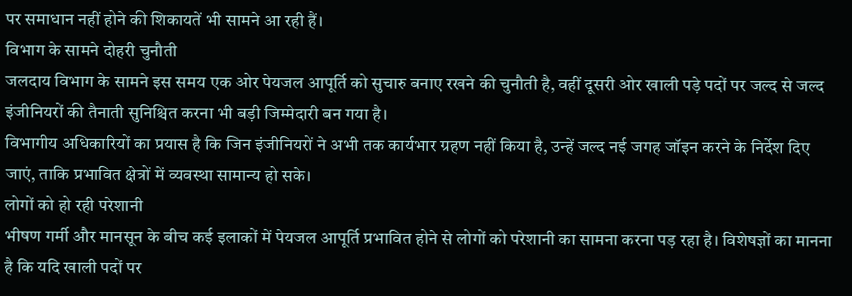पर समाधान नहीं होने की शिकायतें भी सामने आ रही हैं।
विभाग के सामने दोहरी चुनौती
जलदाय विभाग के सामने इस समय एक ओर पेयजल आपूर्ति को सुचारु बनाए रखने की चुनौती है, वहीं दूसरी ओर खाली पड़े पदों पर जल्द से जल्द इंजीनियरों की तैनाती सुनिश्चित करना भी बड़ी जिम्मेदारी बन गया है।
विभागीय अधिकारियों का प्रयास है कि जिन इंजीनियरों ने अभी तक कार्यभार ग्रहण नहीं किया है, उन्हें जल्द नई जगह जॉइन करने के निर्देश दिए जाएं, ताकि प्रभावित क्षेत्रों में व्यवस्था सामान्य हो सके।
लोगों को हो रही परेशानी
भीषण गर्मी और मानसून के बीच कई इलाकों में पेयजल आपूर्ति प्रभावित होने से लोगों को परेशानी का सामना करना पड़ रहा है। विशेषज्ञों का मानना है कि यदि खाली पदों पर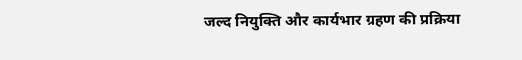जल्द नियुक्ति और कार्यभार ग्रहण की प्रक्रिया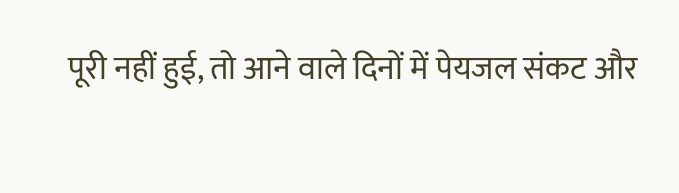पूरी नहीं हुई, तो आने वाले दिनों में पेयजल संकट और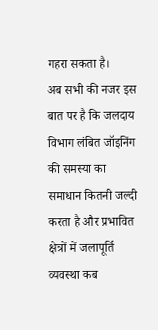गहरा सकता है।
अब सभी की नजर इस बात पर है कि जलदाय विभाग लंबित जॉइनिंग की समस्या का समाधान कितनी जल्दी करता है और प्रभावित क्षेत्रों में जलापूर्ति व्यवस्था कब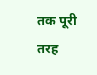तक पूरी तरह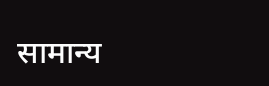सामान्य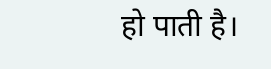हो पाती है।